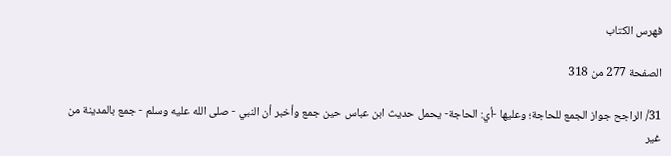فهرس الكتاب

الصفحة 277 من 318

31/ الراجح جواز الجمع للحاجة؛ وعليها -أي: الحاجة- يحمل حديث ابن عباس حين جمع وأخبر أن النبي - صلى الله عليه وسلم - جمع بالمدينة من غير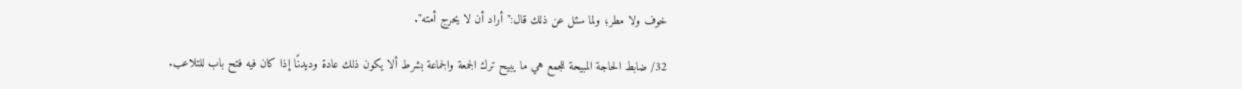خوف ولا مطر؛ ولما سئل عن ذلك قال:"أراد أن لا يحرج أمته".

32/ ضابط الحاجة المبيحة للجمع هي ما يبيح ترك الجمعة والجماعة بشرط ألا يكون ذلك عادة وديدنًا إذا كان فيه فتح باب للتلاعب.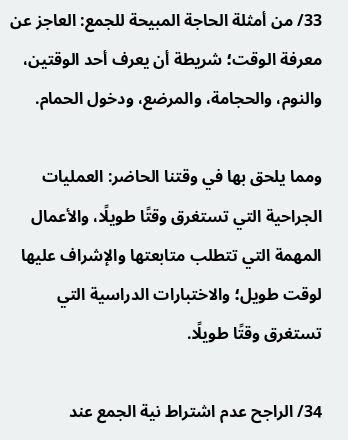33/ من أمثلة الحاجة المبيحة للجمع: العاجز عن معرفة الوقت؛ شريطة أن يعرف أحد الوقتين، والنوم، والحجامة، والمرضع، ودخول الحمام.

ومما يلحق بها في وقتنا الحاضر: العمليات الجراحية التي تستغرق وقتًا طويلًا، والأعمال المهمة التي تتطلب متابعتها والإشراف عليها لوقت طويل؛ والاختبارات الدراسية التي تستغرق وقتًا طويلًا.

34/ الراجح عدم اشتراط نية الجمع عند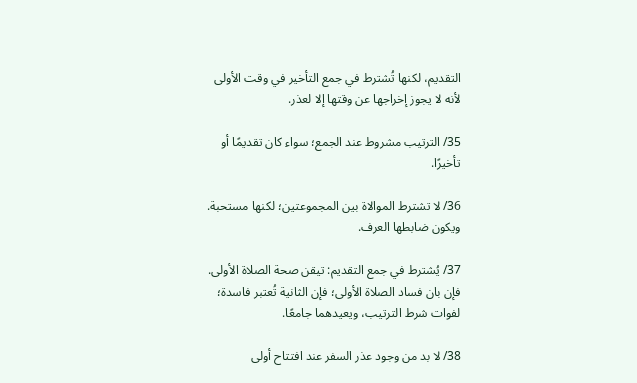التقديم، لكنها تُشترط في جمع التأخير في وقت الأولى لأنه لا يجوز إخراجها عن وقتها إلا لعذر.

35/ الترتيب مشروط عند الجمع؛ سواء كان تقديمًا أو تأخيرًا.

36/ لا تشترط الموالاة بين المجموعتين؛ لكنها مستحبة. ويكون ضابطها العرف.

37/ يُشترط في جمع التقديم: تيقن صحة الصلاة الأولى. فإن بان فساد الصلاة الأولى؛ فإن الثانية تُعتبر فاسدة؛ لفوات شرط الترتيب، ويعيدهما جامعًا.

38/ لا بد من وجود عذر السفر عند افتتاح أولى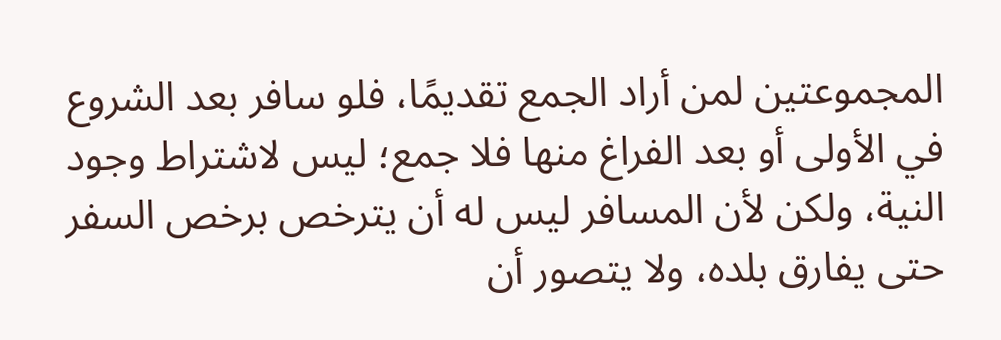المجموعتين لمن أراد الجمع تقديمًا، فلو سافر بعد الشروع في الأولى أو بعد الفراغ منها فلا جمع؛ ليس لاشتراط وجود النية، ولكن لأن المسافر ليس له أن يترخص برخص السفر حتى يفارق بلده، ولا يتصور أن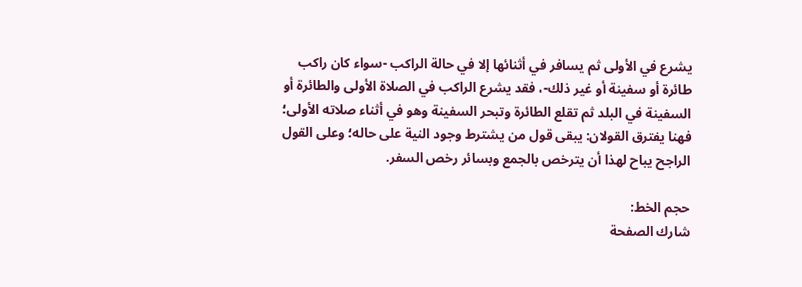يشرع في الأولى ثم يسافر في أثنائها إلا في حالة الراكب -سواء كان راكب طائرة أو سفينة أو غير ذلك-، فقد يشرع الراكب في الصلاة الأولى والطائرة أو السفينة في البلد ثم تقلع الطائرة وتبحر السفينة وهو في أثناء صلاته الأولى؛ فهنا يفترق القولان: يبقى قول من يشترط وجود النية على حاله؛ وعلى القول الراجح يباح لهذا أن يترخص بالجمع وبسائر رخص السفر.

حجم الخط:
شارك الصفحة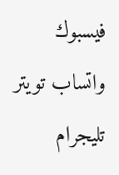فيسبوك واتساب تويتر تليجرام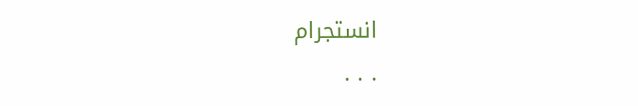انستجرام
. . .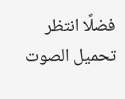فضلًا انتظر تحميل الصوت